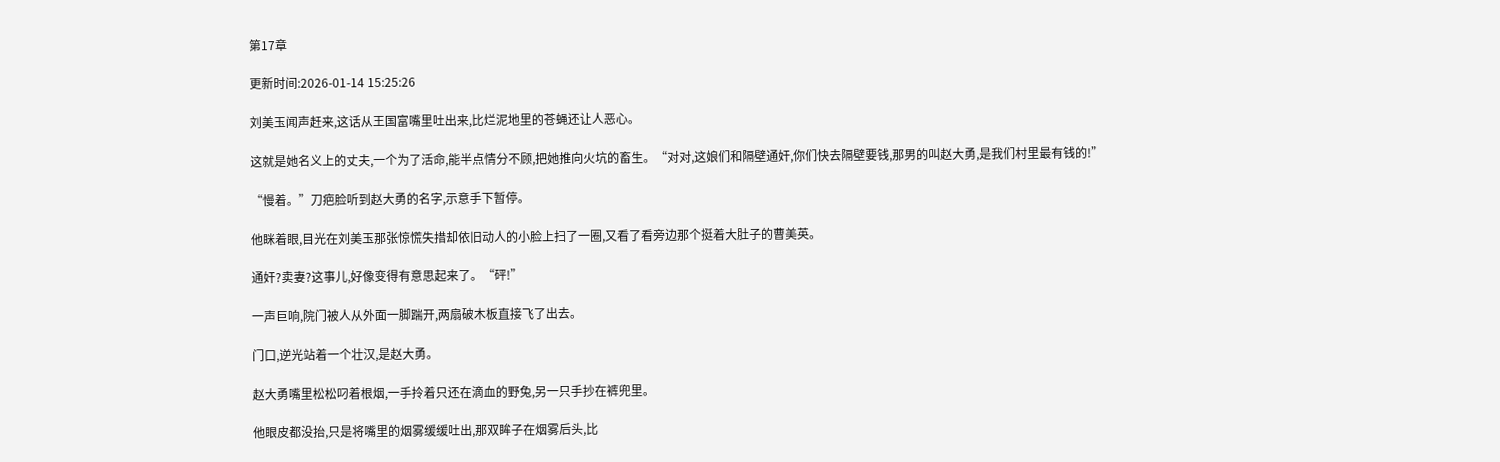第17章

更新时间:2026-01-14 15:25:26

刘美玉闻声赶来,这话从王国富嘴里吐出来,比烂泥地里的苍蝇还让人恶心。

这就是她名义上的丈夫,一个为了活命,能半点情分不顾,把她推向火坑的畜生。“对对,这娘们和隔壁通奸,你们快去隔壁要钱,那男的叫赵大勇,是我们村里最有钱的!”

“慢着。”刀疤脸听到赵大勇的名字,示意手下暂停。

他眯着眼,目光在刘美玉那张惊慌失措却依旧动人的小脸上扫了一圈,又看了看旁边那个挺着大肚子的曹美英。

通奸?卖妻?这事儿,好像变得有意思起来了。“砰!”

一声巨响,院门被人从外面一脚踹开,两扇破木板直接飞了出去。

门口,逆光站着一个壮汉,是赵大勇。

赵大勇嘴里松松叼着根烟,一手拎着只还在滴血的野兔,另一只手抄在裤兜里。

他眼皮都没抬,只是将嘴里的烟雾缓缓吐出,那双眸子在烟雾后头,比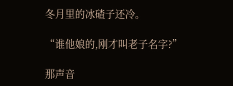冬月里的冰碴子还冷。

“谁他娘的,刚才叫老子名字?”

那声音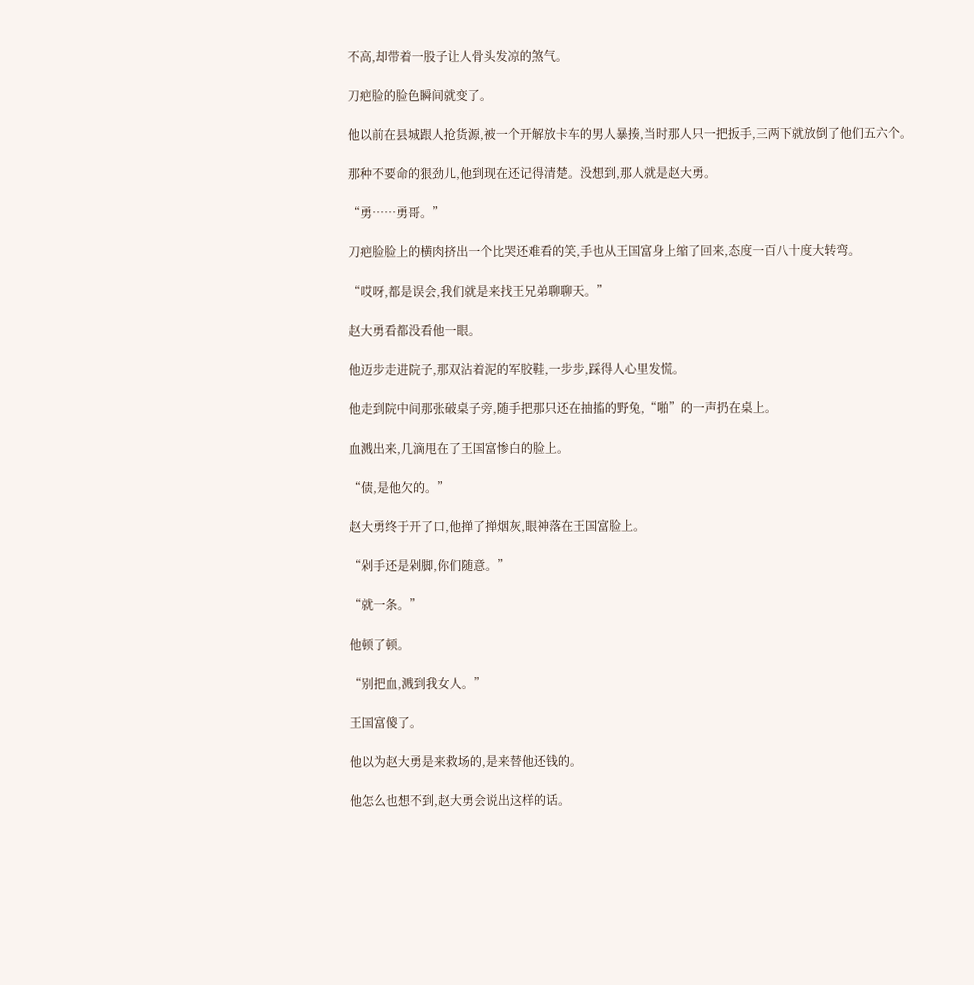不高,却带着一股子让人骨头发凉的煞气。

刀疤脸的脸色瞬间就变了。

他以前在县城跟人抢货源,被一个开解放卡车的男人暴揍,当时那人只一把扳手,三两下就放倒了他们五六个。

那种不要命的狠劲儿,他到现在还记得清楚。没想到,那人就是赵大勇。

“勇……勇哥。”

刀疤脸脸上的横肉挤出一个比哭还难看的笑,手也从王国富身上缩了回来,态度一百八十度大转弯。

“哎呀,都是误会,我们就是来找王兄弟聊聊天。”

赵大勇看都没看他一眼。

他迈步走进院子,那双沾着泥的军胶鞋,一步步,踩得人心里发慌。

他走到院中间那张破桌子旁,随手把那只还在抽搐的野兔,“啪”的一声扔在桌上。

血溅出来,几滴甩在了王国富惨白的脸上。

“债,是他欠的。”

赵大勇终于开了口,他掸了掸烟灰,眼神落在王国富脸上。

“剁手还是剁脚,你们随意。”

“就一条。”

他顿了顿。

“别把血,溅到我女人。”

王国富傻了。

他以为赵大勇是来救场的,是来替他还钱的。

他怎么也想不到,赵大勇会说出这样的话。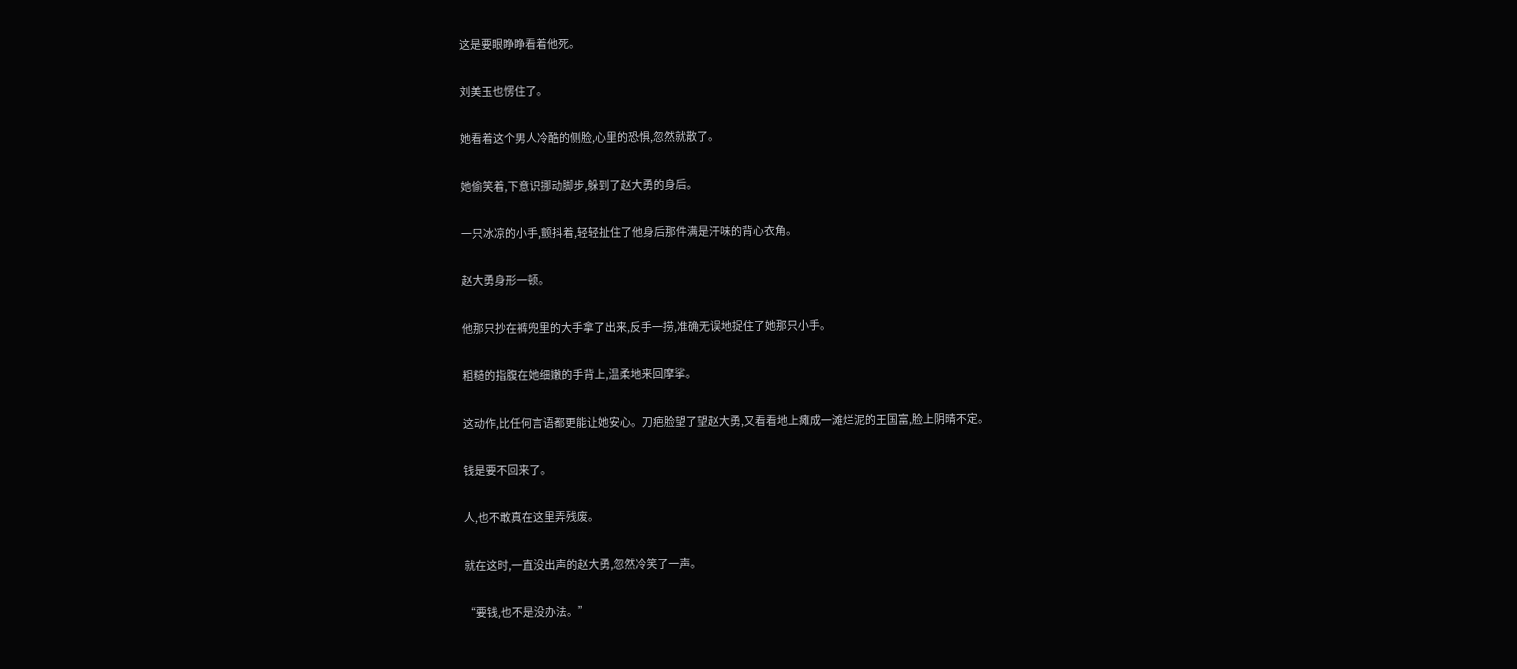这是要眼睁睁看着他死。

刘美玉也愣住了。

她看着这个男人冷酷的侧脸,心里的恐惧,忽然就散了。

她偷笑着,下意识挪动脚步,躲到了赵大勇的身后。

一只冰凉的小手,颤抖着,轻轻扯住了他身后那件满是汗味的背心衣角。

赵大勇身形一顿。

他那只抄在裤兜里的大手拿了出来,反手一捞,准确无误地捉住了她那只小手。

粗糙的指腹在她细嫩的手背上,温柔地来回摩挲。

这动作,比任何言语都更能让她安心。刀疤脸望了望赵大勇,又看看地上瘫成一滩烂泥的王国富,脸上阴晴不定。

钱是要不回来了。

人,也不敢真在这里弄残废。

就在这时,一直没出声的赵大勇,忽然冷笑了一声。

“要钱,也不是没办法。”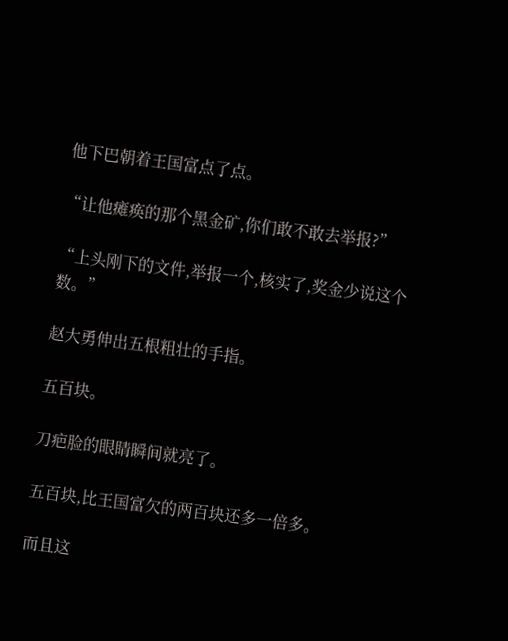他下巴朝着王国富点了点。

“让他瘫痪的那个黑金矿,你们敢不敢去举报?”

“上头刚下的文件,举报一个,核实了,奖金少说这个数。”

赵大勇伸出五根粗壮的手指。

五百块。

刀疤脸的眼睛瞬间就亮了。

五百块,比王国富欠的两百块还多一倍多。

而且这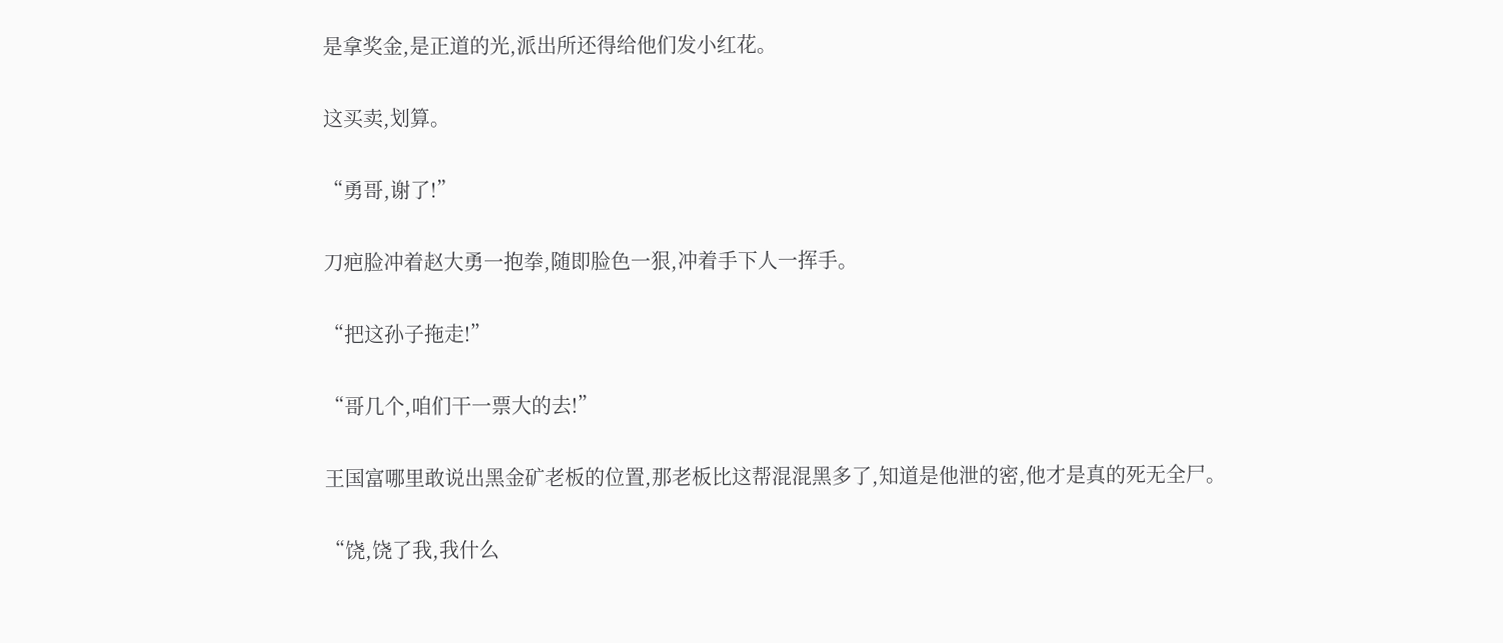是拿奖金,是正道的光,派出所还得给他们发小红花。

这买卖,划算。

“勇哥,谢了!”

刀疤脸冲着赵大勇一抱拳,随即脸色一狠,冲着手下人一挥手。

“把这孙子拖走!”

“哥几个,咱们干一票大的去!”

王国富哪里敢说出黑金矿老板的位置,那老板比这帮混混黑多了,知道是他泄的密,他才是真的死无全尸。

“饶,饶了我,我什么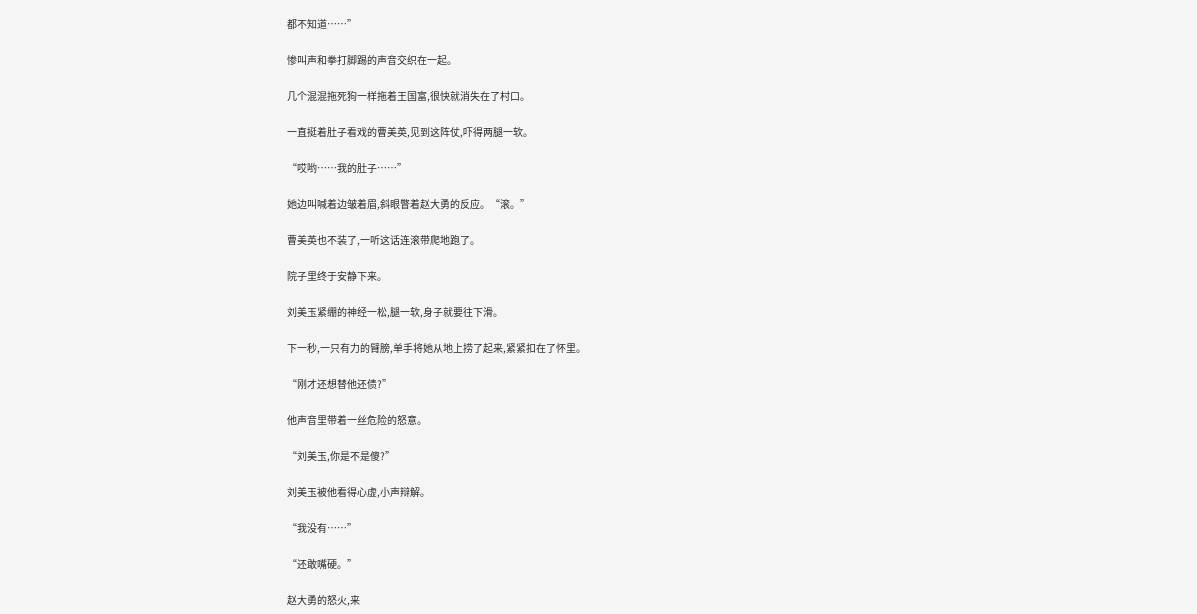都不知道……”

惨叫声和拳打脚踢的声音交织在一起。

几个混混拖死狗一样拖着王国富,很快就消失在了村口。

一直挺着肚子看戏的曹美英,见到这阵仗,吓得两腿一软。

“哎哟……我的肚子……”

她边叫喊着边皱着眉,斜眼瞥着赵大勇的反应。“滚。”

曹美英也不装了,一听这话连滚带爬地跑了。

院子里终于安静下来。

刘美玉紧绷的神经一松,腿一软,身子就要往下滑。

下一秒,一只有力的臂膀,单手将她从地上捞了起来,紧紧扣在了怀里。

“刚才还想替他还债?”

他声音里带着一丝危险的怒意。

“刘美玉,你是不是傻?”

刘美玉被他看得心虚,小声辩解。

“我没有……”

“还敢嘴硬。”

赵大勇的怒火,来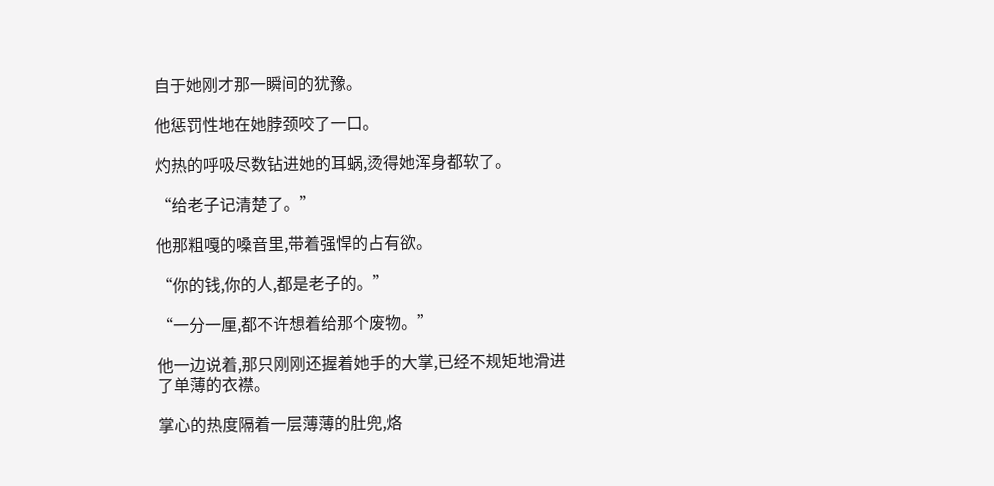自于她刚才那一瞬间的犹豫。

他惩罚性地在她脖颈咬了一口。

灼热的呼吸尽数钻进她的耳蜗,烫得她浑身都软了。

“给老子记清楚了。”

他那粗嘎的嗓音里,带着强悍的占有欲。

“你的钱,你的人,都是老子的。”

“一分一厘,都不许想着给那个废物。”

他一边说着,那只刚刚还握着她手的大掌,已经不规矩地滑进了单薄的衣襟。

掌心的热度隔着一层薄薄的肚兜,烙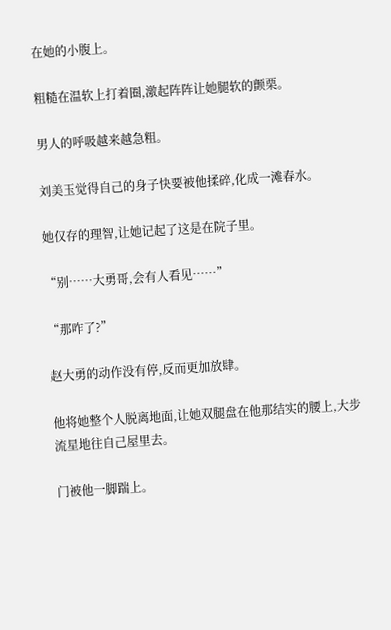在她的小腹上。

粗糙在温软上打着圈,激起阵阵让她腿软的颤栗。

男人的呼吸越来越急粗。

刘美玉觉得自己的身子快要被他揉碎,化成一滩春水。

她仅存的理智,让她记起了这是在院子里。

“别……大勇哥,会有人看见……”

“那咋了?”

赵大勇的动作没有停,反而更加放肆。

他将她整个人脱离地面,让她双腿盘在他那结实的腰上,大步流星地往自己屋里去。

门被他一脚踹上。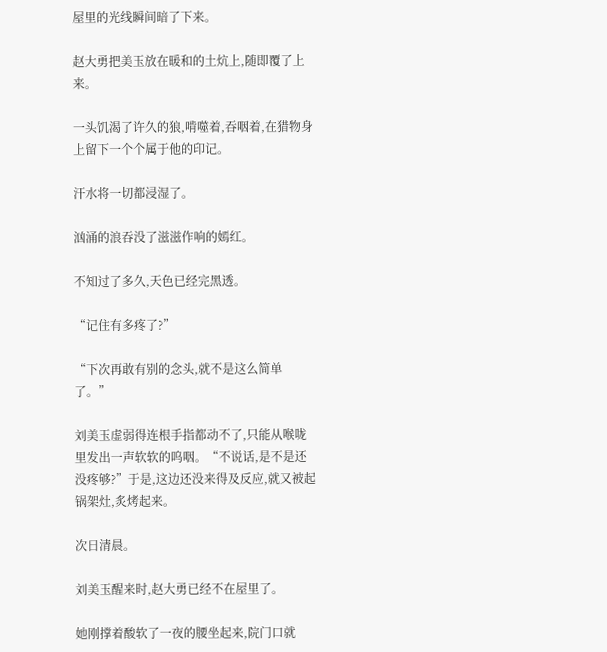屋里的光线瞬间暗了下来。

赵大勇把美玉放在暖和的土炕上,随即覆了上来。

一头饥渴了许久的狼,啃噬着,吞咽着,在猎物身上留下一个个属于他的印记。

汗水将一切都浸湿了。

汹涌的浪吞没了滋滋作响的嫣红。

不知过了多久,天色已经完黑透。

“记住有多疼了?”

“下次再敢有别的念头,就不是这么简单了。”

刘美玉虚弱得连根手指都动不了,只能从喉咙里发出一声软软的呜咽。“不说话,是不是还没疼够?”于是,这边还没来得及反应,就又被起锅架灶,炙烤起来。

次日清晨。

刘美玉醒来时,赵大勇已经不在屋里了。

她刚撑着酸软了一夜的腰坐起来,院门口就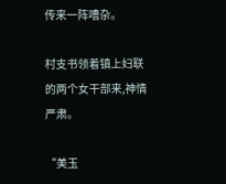传来一阵嘈杂。

村支书领着镇上妇联的两个女干部来,神情严肃。

“美玉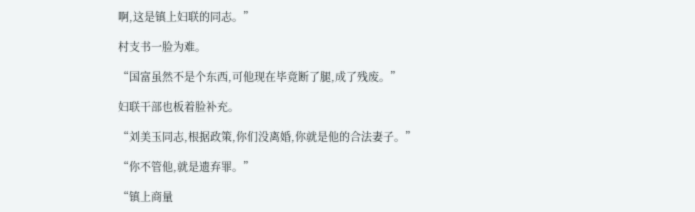啊,这是镇上妇联的同志。”

村支书一脸为难。

“国富虽然不是个东西,可他现在毕竟断了腿,成了残废。”

妇联干部也板着脸补充。

“刘美玉同志,根据政策,你们没离婚,你就是他的合法妻子。”

“你不管他,就是遗弃罪。”

“镇上商量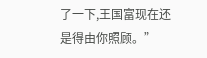了一下,王国富现在还是得由你照顾。”